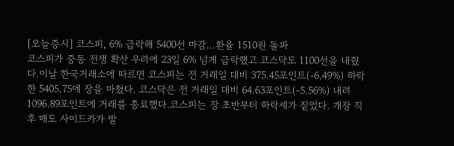[오늘증시] 코스피, 6% 급락해 5400선 마감…환율 1510원 돌파
코스피가 중동 전쟁 확산 우려에 23일 6% 넘게 급락했고 코스닥도 1100선을 내줬다.이날 한국거래소에 따르면 코스피는 전 거래일 대비 375.45포인트(-6.49%) 하락한 5405.75에 장을 마쳤다. 코스닥은 전 거래일 대비 64.63포인트(-5.56%) 내려 1096.89포인트에 거래를 종료했다.코스피는 장 초반부터 하락세가 짙었다. 개장 직후 매도 사이드카가 발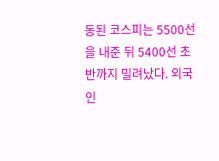동된 코스피는 5500선을 내준 뒤 5400선 초반까지 밀려났다. 외국인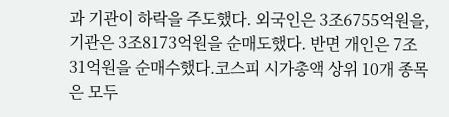과 기관이 하락을 주도했다. 외국인은 3조6755억원을, 기관은 3조8173억원을 순매도했다. 반면 개인은 7조31억원을 순매수했다.코스피 시가총액 상위 10개 종목은 모두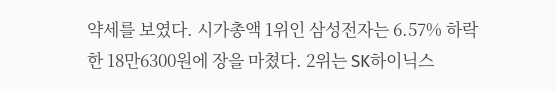약세를 보였다. 시가총액 1위인 삼성전자는 6.57% 하락한 18만6300원에 장을 마쳤다. 2위는 SK하이닉스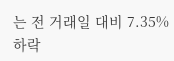는 전 거래일 대비 7.35% 하락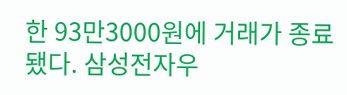한 93만3000원에 거래가 종료됐다. 삼성전자우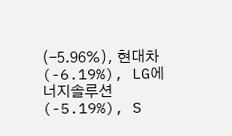(-5.96%), 현대차(-6.19%), LG에너지솔루션(-5.19%), S